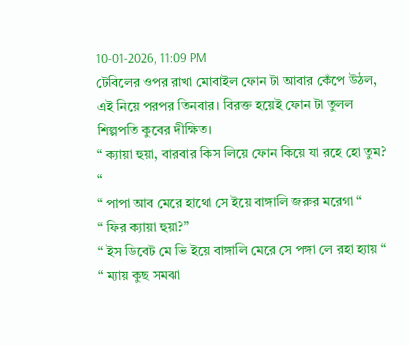10-01-2026, 11:09 PM
টেবিলের ওপর রাখা মোবাইল ফোন টা আবার কেঁপে উঠল, এই নিয়ে পরপর তিনবার। বিরক্ত হয়েই ফোন টা তুলল শিল্পপতি কুবের দীক্ষিত।
“ ক্যায়া হুয়া, বারবার কিস লিয়ে ফোন কিয়ে যা রহে হো তুম? “
“ পাপা আব মেরে হাথো সে ইয়ে বাঙ্গালি জরুর মরেগা “
“ ফির ক্যায়া হুয়া?”
“ ইস ডিবেট মে ভি ইয়ে বাঙ্গালি মেরে সে পঙ্গা লে রহা হ্যায় “
“ ম্যায় কুছ সমঝা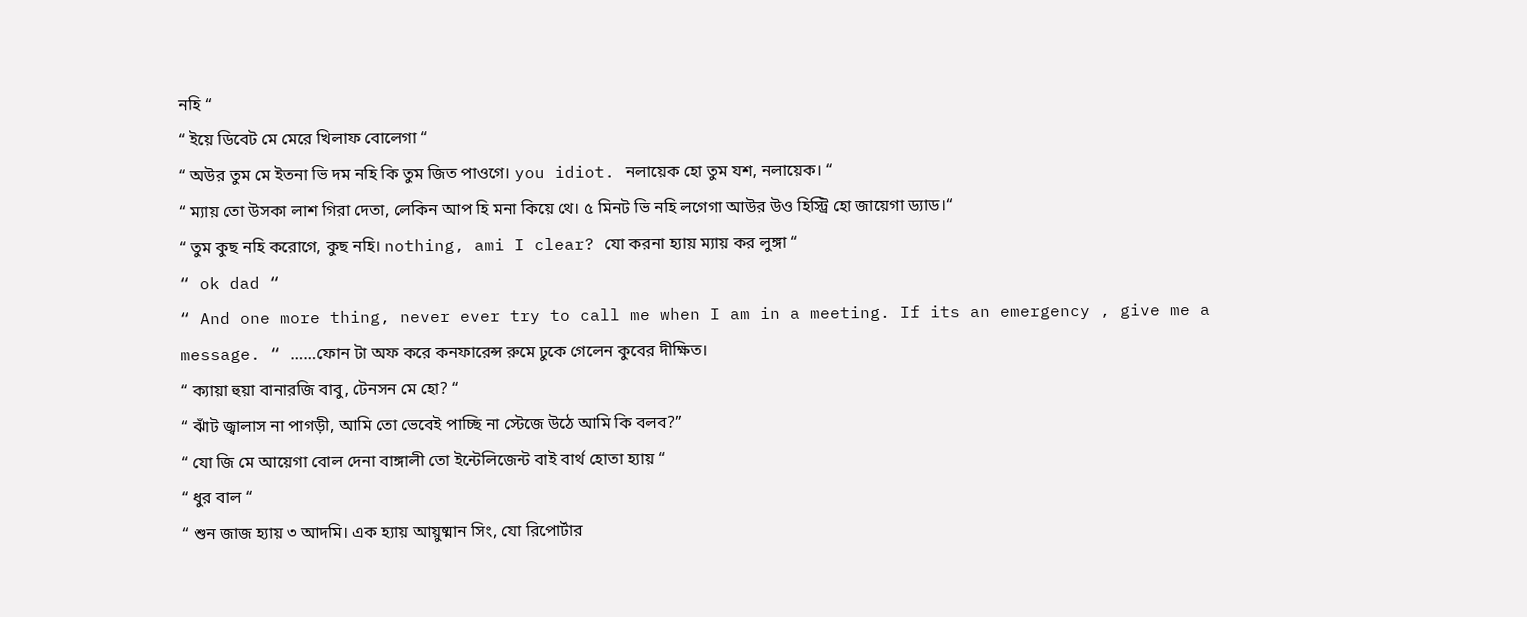নহি “
“ ইয়ে ডিবেট মে মেরে খিলাফ বোলেগা “
“ অউর তুম মে ইতনা ভি দম নহি কি তুম জিত পাওগে। you idiot. নলায়েক হো তুম যশ, নলায়েক। “
“ ম্যায় তো উসকা লাশ গিরা দেতা, লেকিন আপ হি মনা কিয়ে থে। ৫ মিনট ভি নহি লগেগা আউর উও হিস্ট্রি হো জায়েগা ড্যাড।“
“ তুম কুছ নহি করোগে, কুছ নহি। nothing, ami I clear? যো করনা হ্যায় ম্যায় কর লুঙ্গা “
“ ok dad “
“ And one more thing, never ever try to call me when I am in a meeting. If its an emergency , give me a message. “ ……ফোন টা অফ করে কনফারেন্স রুমে ঢুকে গেলেন কুবের দীক্ষিত।
“ ক্যায়া হুয়া বানারজি বাবু, টেনসন মে হো? “
“ ঝাঁট জ্বালাস না পাগড়ী, আমি তো ভেবেই পাচ্ছি না স্টেজে উঠে আমি কি বলব?”
“ যো জি মে আয়েগা বোল দেনা বাঙ্গালী তো ইন্টেলিজেন্ট বাই বার্থ হোতা হ্যায় “
“ ধুর বাল “
“ শুন জাজ হ্যায় ৩ আদমি। এক হ্যায় আয়ুষ্মান সিং, যো রিপোর্টার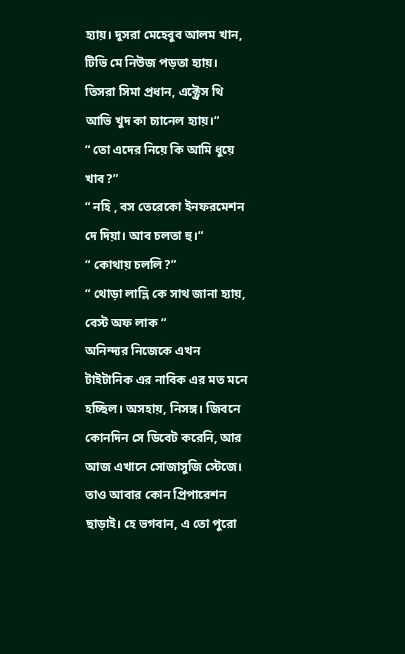হ্যায়। দুসরা মেহেবুব আলম খান, টিভি মে নিউজ পড়তা হ্যায়। তিসরা সিমা প্রধান, এক্ট্রেস থি আভি খুদ কা চ্যানেল হ্যায়।“
“ তো এদের নিয়ে কি আমি ধুয়ে খাব?”
“ নহি , বস তেরেকো ইনফরমেশন দে দিয়া। আব চলতা হু।“
“ কোথায় চললি?”
“ থোড়া লাভ্লি কে সাথ জানা হ্যায়, বেস্ট অফ লাক “
অনিন্দ্যর নিজেকে এখন টাইটানিক এর নাবিক এর মত মনে হচ্ছিল। অসহায়, নিসঙ্গ। জিবনে কোনদিন সে ডিবেট করেনি, আর আজ এখানে সোজাসুজি স্টেজে। তাও আবার কোন প্রিপারেশন ছাড়াই। হে ভগবান, এ তো পুরো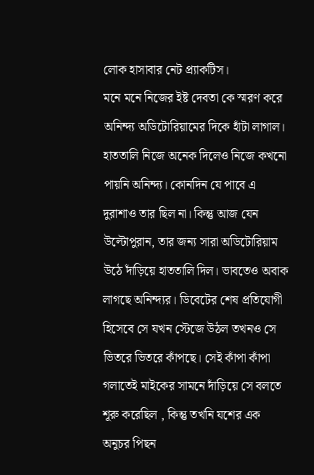লোক হাসাবার নেট প্র্যাকটিস।
মনে মনে নিজের ইষ্ট দেবতা কে স্মরণ করে অনিন্দ্য অডিটোরিয়ামের দিকে হাঁটা লাগাল।
হাততালি নিজে অনেক দিলেও নিজে কখনো পায়নি অনিন্দ্য। কোনদিন যে পাবে এ দুরাশাও তার ছিল না। কিন্তু আজ যেন উল্টোপুরান, তার জন্য সারা অডিটোরিয়াম উঠে দাঁড়িয়ে হাততালি দিল। ভাবতেও অবাক লাগছে অনিন্দ্যর। ডিবেটের শেষ প্রতিযোগী হিসেবে সে যখন স্টেজে উঠল তখনও সে ভিতরে ভিতরে কাঁপছে। সেই কাঁপা কাঁপা গলাতেই মাইকের সামনে দাঁড়িয়ে সে বলতে শূরু করেছিল , কিন্তু তখনি যশের এক অনুচর পিছন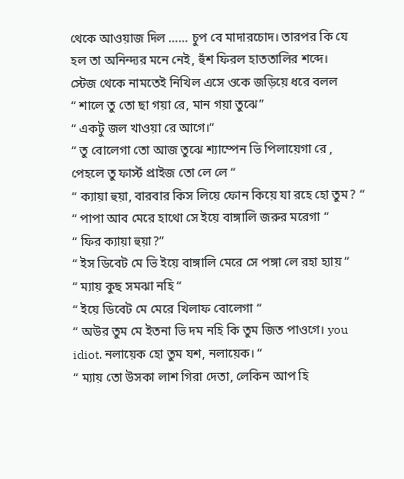থেকে আওয়াজ দিল …… চুপ বে মাদারচোদ। তারপর কি যে হল তা অনিন্দ্যর মনে নেই, হুঁশ ফিরল হাততালির শব্দে।
স্টেজ থেকে নামতেই নিখিল এসে ওকে জড়িয়ে ধরে বলল
“ শালে তু তো ছা গয়া রে, মান গয়া তুঝে”
“ একটু জল খাওয়া রে আগে।“
“ তু বোলেগা তো আজ তুঝে শ্যাম্পেন ভি পিলায়েগা রে , পেহলে তু ফার্স্ট প্রাইজ তো লে লে “
“ ক্যায়া হুয়া, বারবার কিস লিয়ে ফোন কিয়ে যা রহে হো তুম? “
“ পাপা আব মেরে হাথো সে ইয়ে বাঙ্গালি জরুর মরেগা “
“ ফির ক্যায়া হুয়া?”
“ ইস ডিবেট মে ভি ইয়ে বাঙ্গালি মেরে সে পঙ্গা লে রহা হ্যায় “
“ ম্যায় কুছ সমঝা নহি “
“ ইয়ে ডিবেট মে মেরে খিলাফ বোলেগা “
“ অউর তুম মে ইতনা ভি দম নহি কি তুম জিত পাওগে। you idiot. নলায়েক হো তুম যশ, নলায়েক। “
“ ম্যায় তো উসকা লাশ গিরা দেতা, লেকিন আপ হি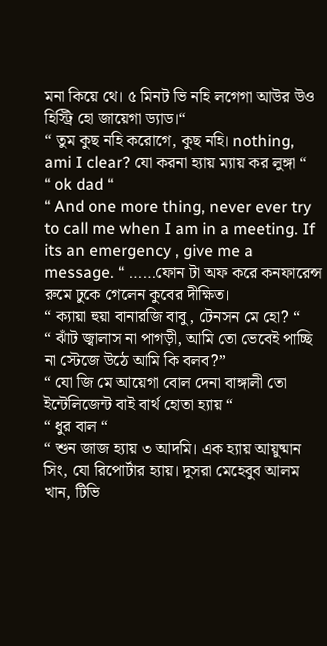মনা কিয়ে থে। ৫ মিনট ভি নহি লগেগা আউর উও হিস্ট্রি হো জায়েগা ড্যাড।“
“ তুম কুছ নহি করোগে, কুছ নহি। nothing, ami I clear? যো করনা হ্যায় ম্যায় কর লুঙ্গা “
“ ok dad “
“ And one more thing, never ever try to call me when I am in a meeting. If its an emergency , give me a message. “ ……ফোন টা অফ করে কনফারেন্স রুমে ঢুকে গেলেন কুবের দীক্ষিত।
“ ক্যায়া হুয়া বানারজি বাবু, টেনসন মে হো? “
“ ঝাঁট জ্বালাস না পাগড়ী, আমি তো ভেবেই পাচ্ছি না স্টেজে উঠে আমি কি বলব?”
“ যো জি মে আয়েগা বোল দেনা বাঙ্গালী তো ইন্টেলিজেন্ট বাই বার্থ হোতা হ্যায় “
“ ধুর বাল “
“ শুন জাজ হ্যায় ৩ আদমি। এক হ্যায় আয়ুষ্মান সিং, যো রিপোর্টার হ্যায়। দুসরা মেহেবুব আলম খান, টিভি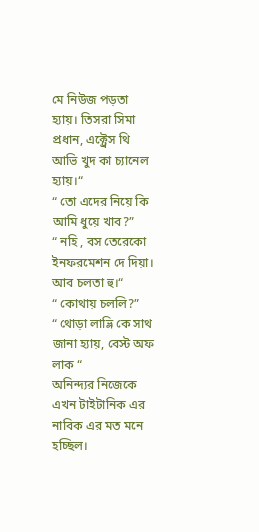মে নিউজ পড়তা হ্যায়। তিসরা সিমা প্রধান, এক্ট্রেস থি আভি খুদ কা চ্যানেল হ্যায়।“
“ তো এদের নিয়ে কি আমি ধুয়ে খাব?”
“ নহি , বস তেরেকো ইনফরমেশন দে দিয়া। আব চলতা হু।“
“ কোথায় চললি?”
“ থোড়া লাভ্লি কে সাথ জানা হ্যায়, বেস্ট অফ লাক “
অনিন্দ্যর নিজেকে এখন টাইটানিক এর নাবিক এর মত মনে হচ্ছিল।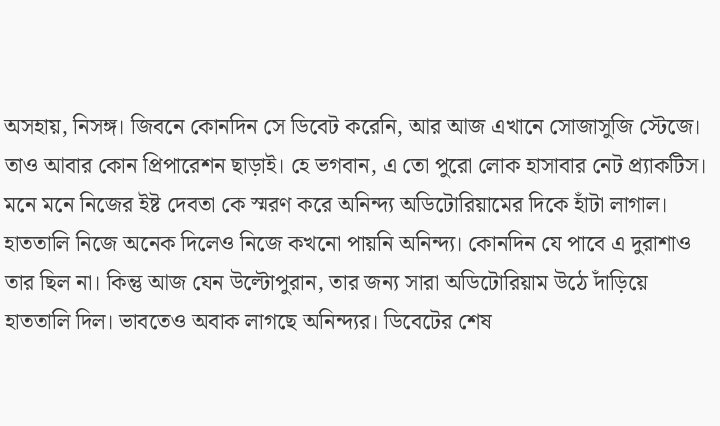অসহায়, নিসঙ্গ। জিবনে কোনদিন সে ডিবেট করেনি, আর আজ এখানে সোজাসুজি স্টেজে। তাও আবার কোন প্রিপারেশন ছাড়াই। হে ভগবান, এ তো পুরো লোক হাসাবার নেট প্র্যাকটিস।
মনে মনে নিজের ইষ্ট দেবতা কে স্মরণ করে অনিন্দ্য অডিটোরিয়ামের দিকে হাঁটা লাগাল।
হাততালি নিজে অনেক দিলেও নিজে কখনো পায়নি অনিন্দ্য। কোনদিন যে পাবে এ দুরাশাও তার ছিল না। কিন্তু আজ যেন উল্টোপুরান, তার জন্য সারা অডিটোরিয়াম উঠে দাঁড়িয়ে হাততালি দিল। ভাবতেও অবাক লাগছে অনিন্দ্যর। ডিবেটের শেষ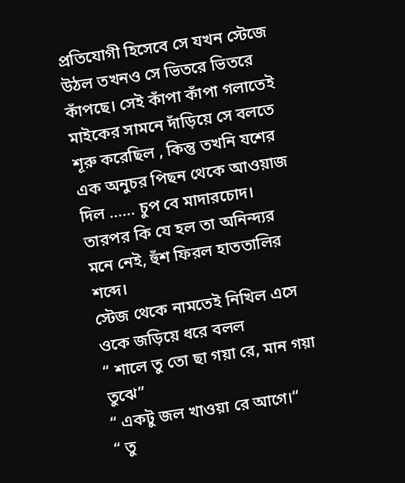প্রতিযোগী হিসেবে সে যখন স্টেজে উঠল তখনও সে ভিতরে ভিতরে কাঁপছে। সেই কাঁপা কাঁপা গলাতেই মাইকের সামনে দাঁড়িয়ে সে বলতে শূরু করেছিল , কিন্তু তখনি যশের এক অনুচর পিছন থেকে আওয়াজ দিল …… চুপ বে মাদারচোদ। তারপর কি যে হল তা অনিন্দ্যর মনে নেই, হুঁশ ফিরল হাততালির শব্দে।
স্টেজ থেকে নামতেই নিখিল এসে ওকে জড়িয়ে ধরে বলল
“ শালে তু তো ছা গয়া রে, মান গয়া তুঝে”
“ একটু জল খাওয়া রে আগে।“
“ তু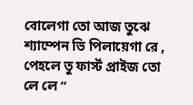বোলেগা তো আজ তুঝে শ্যাম্পেন ভি পিলায়েগা রে , পেহলে তু ফার্স্ট প্রাইজ তো লে লে “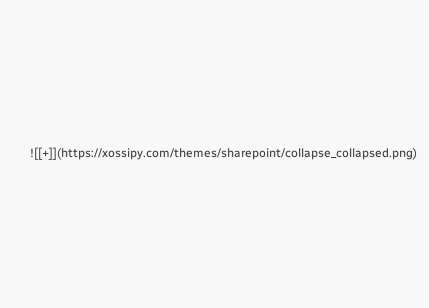![[+]](https://xossipy.com/themes/sharepoint/collapse_collapsed.png)